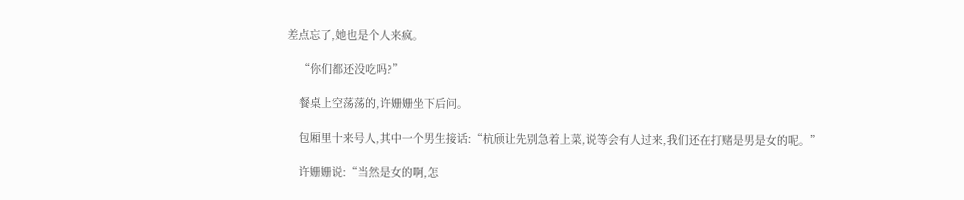差点忘了,她也是个人来疯。

    “你们都还没吃吗?”

    餐桌上空荡荡的,许姗姗坐下后问。

    包厢里十来号人,其中一个男生接话:“杭颀让先别急着上菜,说等会有人过来,我们还在打赌是男是女的呢。”

    许姗姗说:“当然是女的啊,怎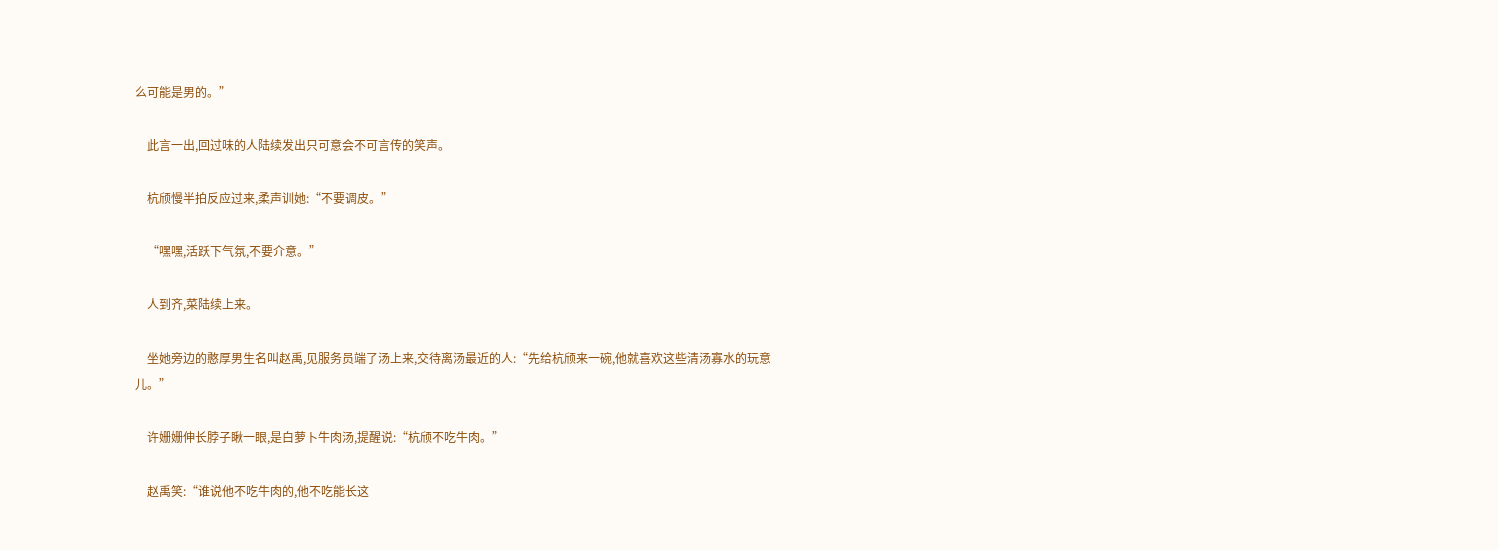么可能是男的。”

    此言一出,回过味的人陆续发出只可意会不可言传的笑声。

    杭颀慢半拍反应过来,柔声训她:“不要调皮。”

    “嘿嘿,活跃下气氛,不要介意。”

    人到齐,菜陆续上来。

    坐她旁边的憨厚男生名叫赵禹,见服务员端了汤上来,交待离汤最近的人:“先给杭颀来一碗,他就喜欢这些清汤寡水的玩意儿。”

    许姗姗伸长脖子瞅一眼,是白萝卜牛肉汤,提醒说:“杭颀不吃牛肉。”

    赵禹笑:“谁说他不吃牛肉的,他不吃能长这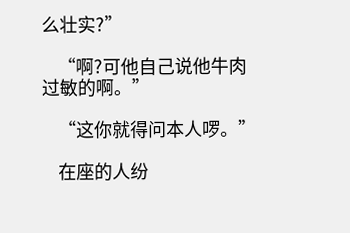么壮实?”

    “啊?可他自己说他牛肉过敏的啊。”

    “这你就得问本人啰。”

    在座的人纷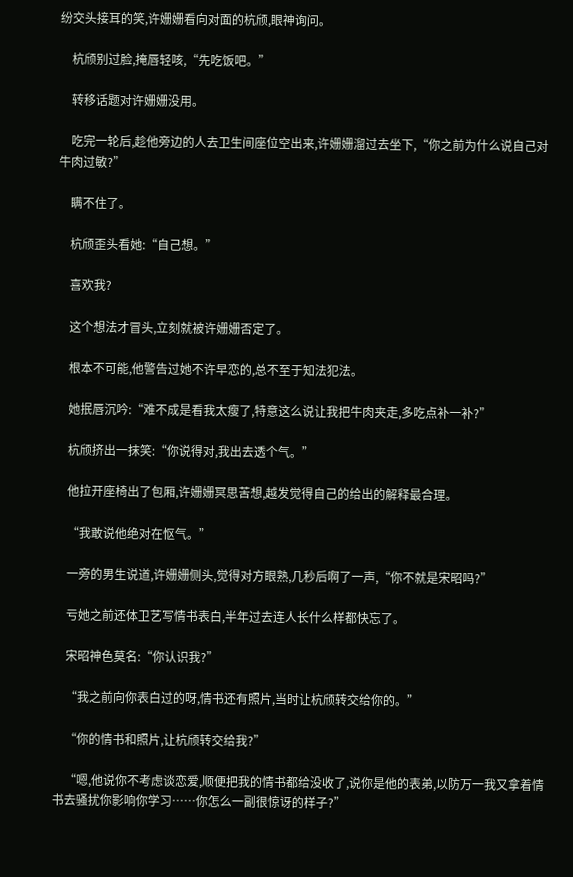纷交头接耳的笑,许姗姗看向对面的杭颀,眼神询问。

    杭颀别过脸,掩唇轻咳,“先吃饭吧。”

    转移话题对许姗姗没用。

    吃完一轮后,趁他旁边的人去卫生间座位空出来,许姗姗溜过去坐下,“你之前为什么说自己对牛肉过敏?”

    瞒不住了。

    杭颀歪头看她:“自己想。”

    喜欢我?

    这个想法才冒头,立刻就被许姗姗否定了。

    根本不可能,他警告过她不许早恋的,总不至于知法犯法。

    她抿唇沉吟:“难不成是看我太瘦了,特意这么说让我把牛肉夹走,多吃点补一补?”

    杭颀挤出一抹笑:“你说得对,我出去透个气。”

    他拉开座椅出了包厢,许姗姗冥思苦想,越发觉得自己的给出的解释最合理。

    “我敢说他绝对在怄气。”

    一旁的男生说道,许姗姗侧头,觉得对方眼熟,几秒后啊了一声,“你不就是宋昭吗?”

    亏她之前还体卫艺写情书表白,半年过去连人长什么样都快忘了。

    宋昭神色莫名:“你认识我?”

    “我之前向你表白过的呀,情书还有照片,当时让杭颀转交给你的。”

    “你的情书和照片,让杭颀转交给我?”

    “嗯,他说你不考虑谈恋爱,顺便把我的情书都给没收了,说你是他的表弟,以防万一我又拿着情书去骚扰你影响你学习……你怎么一副很惊讶的样子?”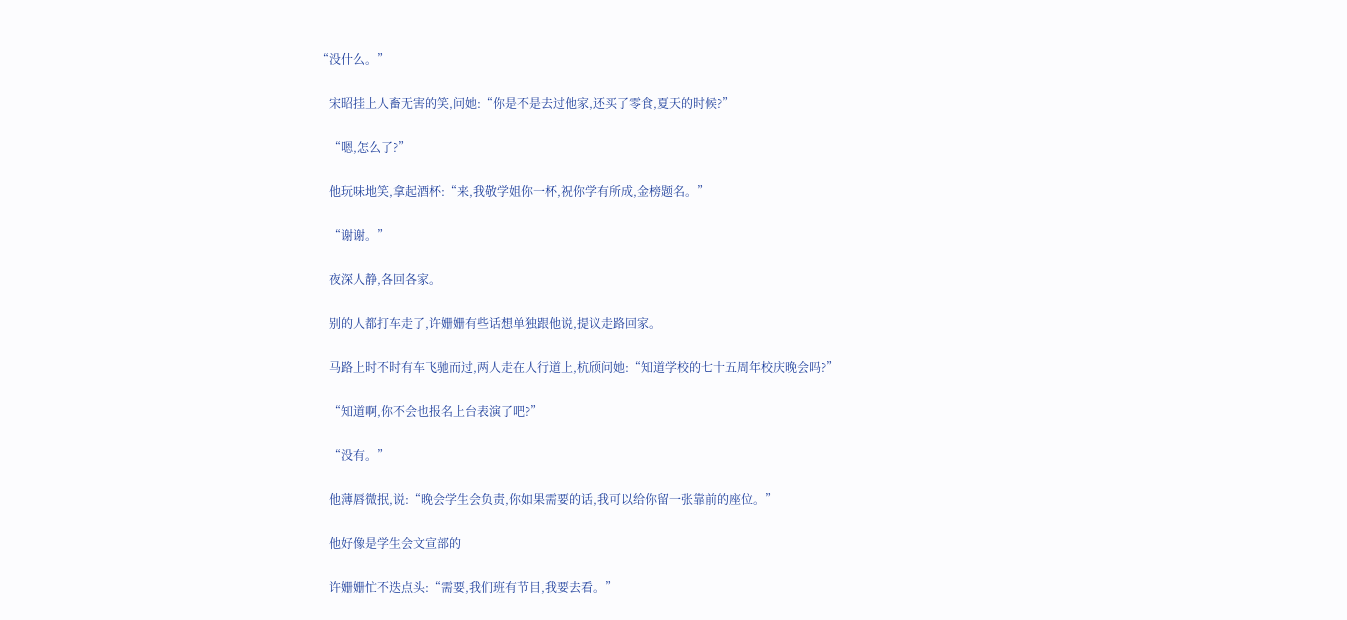“没什么。”

    宋昭挂上人畜无害的笑,问她:“你是不是去过他家,还买了零食,夏天的时候?”

    “嗯,怎么了?”

    他玩味地笑,拿起酒杯:“来,我敬学姐你一杯,祝你学有所成,金榜题名。”

    “谢谢。”

    夜深人静,各回各家。

    别的人都打车走了,许姗姗有些话想单独跟他说,提议走路回家。

    马路上时不时有车飞驰而过,两人走在人行道上,杭颀问她:“知道学校的七十五周年校庆晚会吗?”

    “知道啊,你不会也报名上台表演了吧?”

    “没有。”

    他薄唇微抿,说:“晚会学生会负责,你如果需要的话,我可以给你留一张靠前的座位。”

    他好像是学生会文宣部的

    许姗姗忙不迭点头:“需要,我们班有节目,我要去看。”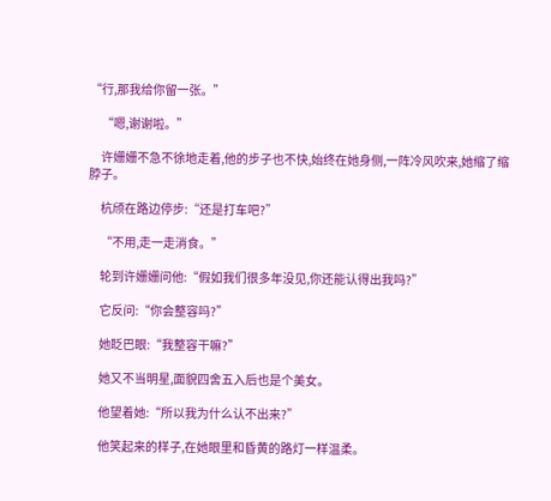“行,那我给你留一张。”

    “嗯,谢谢啦。”

    许姗姗不急不徐地走着,他的步子也不快,始终在她身侧,一阵冷风吹来,她缩了缩脖子。

    杭颀在路边停步:“还是打车吧?”

    “不用,走一走消食。”

    轮到许姗姗问他:“假如我们很多年没见,你还能认得出我吗?”

    它反问:“你会整容吗?”

    她眨巴眼:“我整容干嘛?”

    她又不当明星,面貌四舍五入后也是个美女。

    他望着她:“所以我为什么认不出来?”

    他笑起来的样子,在她眼里和昏黄的路灯一样温柔。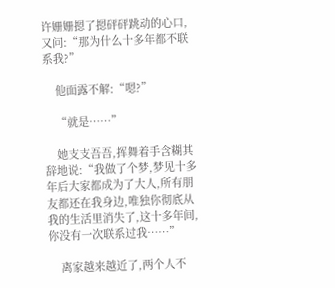许姗姗摁了摁砰砰跳动的心口,又问:“那为什么十多年都不联系我?”

    他面露不解:“嗯?”

    “就是……”

    她支支吾吾,挥舞着手含糊其辞地说:“我做了个梦,梦见十多年后大家都成为了大人,所有朋友都还在我身边,唯独你彻底从我的生活里消失了,这十多年间,你没有一次联系过我……”

    离家越来越近了,两个人不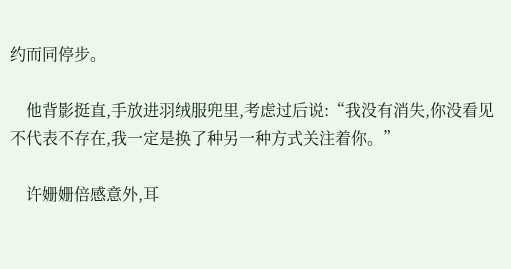约而同停步。

    他背影挺直,手放进羽绒服兜里,考虑过后说:“我没有消失,你没看见不代表不存在,我一定是换了种另一种方式关注着你。”

    许姗姗倍感意外,耳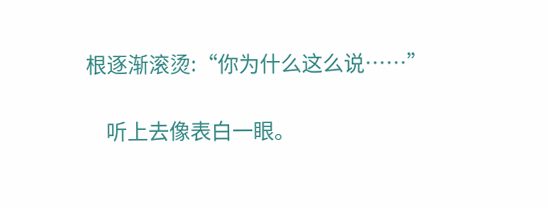根逐渐滚烫:“你为什么这么说……”

    听上去像表白一眼。